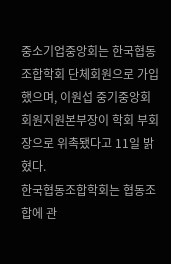중소기업중앙회는 한국협동조합학회 단체회원으로 가입했으며, 이원섭 중기중앙회 회원지원본부장이 학회 부회장으로 위촉됐다고 11일 밝혔다.
한국협동조합학회는 협동조합에 관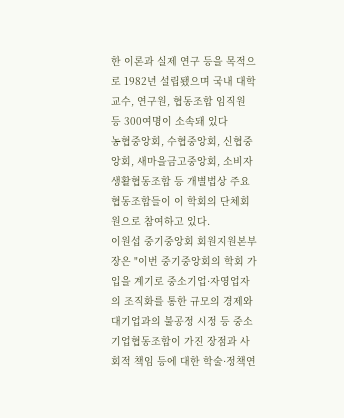한 이론과 실제 연구 등을 목적으로 1982년 설립됐으며 국내 대학교수, 연구원, 협동조합 임직원 등 300여명이 소속돼 있다
농협중앙회, 수협중앙회, 신협중앙회, 새마을금고중앙회, 소비자생활협동조합 등 개별법상 주요 협동조합들이 이 학회의 단체회원으로 참여하고 있다.
이원섭 중기중앙회 회원지원본부장은 "이번 중기중앙회의 학회 가입을 계기로 중소기업·자영업자의 조직화를 통한 규모의 경제와 대기업과의 불공정 시정 등 중소기업협동조합이 가진 장점과 사회적 책임 등에 대한 학술·정책연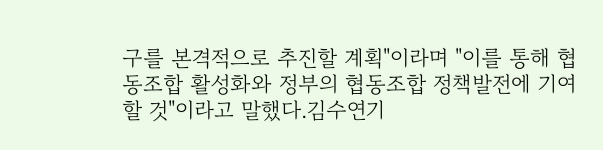구를 본격적으로 추진할 계획"이라며 "이를 통해 협동조합 활성화와 정부의 협동조합 정책발전에 기여할 것"이라고 말했다.김수연기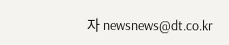자 newsnews@dt.co.kr